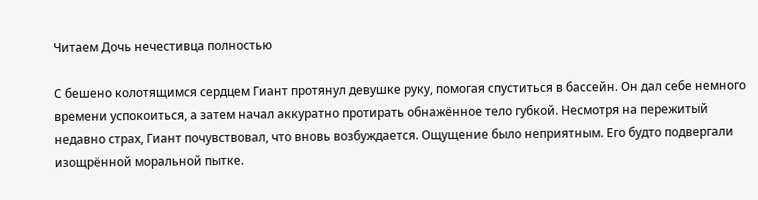Читаем Дочь нечестивца полностью

С бешено колотящимся сердцем Гиант протянул девушке руку, помогая спуститься в бассейн. Он дал себе немного времени успокоиться, а затем начал аккуратно протирать обнажённое тело губкой. Несмотря на пережитый недавно страх, Гиант почувствовал, что вновь возбуждается. Ощущение было неприятным. Его будто подвергали изощрённой моральной пытке.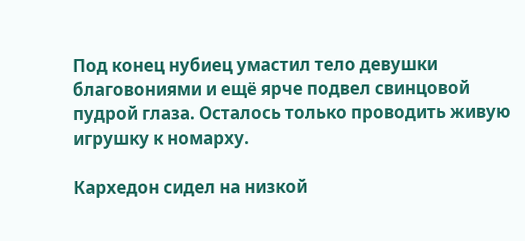Под конец нубиец умастил тело девушки благовониями и ещё ярче подвел свинцовой пудрой глаза. Осталось только проводить живую игрушку к номарху.

Кархедон сидел на низкой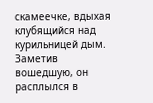скамеечке, вдыхая клубящийся над курильницей дым. Заметив вошедшую, он расплылся в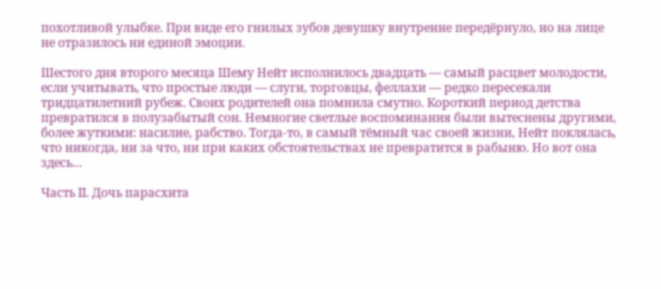похотливой улыбке. При виде его гнилых зубов девушку внутренне передёрнуло, но на лице не отразилось ни единой эмоции.

Шестого дня второго месяца Шему Нейт исполнилось двадцать — самый расцвет молодости, если учитывать, что простые люди — слуги, торговцы, феллахи — редко пересекали тридцатилетний рубеж. Своих родителей она помнила смутно. Короткий период детства превратился в полузабытый сон. Немногие светлые воспоминания были вытеснены другими, более жуткими: насилие, рабство. Тогда-то, в самый тёмный час своей жизни, Нейт поклялась, что никогда, ни за что, ни при каких обстоятельствах не превратится в рабыню. Но вот она здесь…

Часть II. Дочь парасхита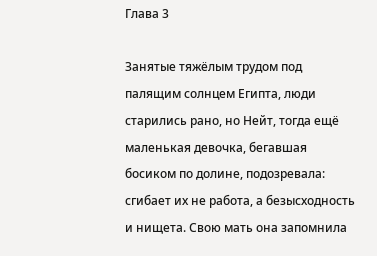Глава 3

Занятые тяжёлым трудом под палящим солнцем Египта, люди старились рано, но Нейт, тогда ещё маленькая девочка, бегавшая босиком по долине, подозревала: сгибает их не работа, а безысходность и нищета. Свою мать она запомнила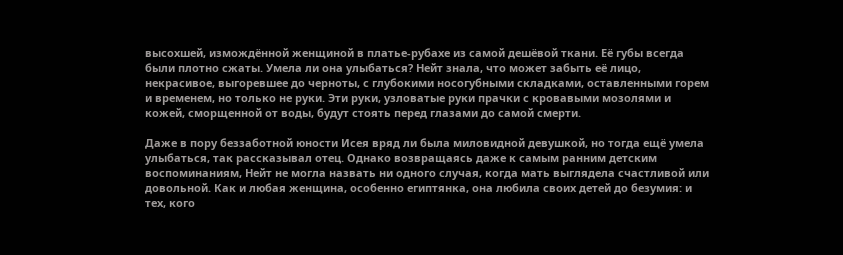высохшей, измождённой женщиной в платье-рубахе из самой дешёвой ткани. Её губы всегда были плотно сжаты. Умела ли она улыбаться? Нейт знала, что может забыть её лицо, некрасивое, выгоревшее до черноты, с глубокими носогубными складками, оставленными горем и временем, но только не руки. Эти руки, узловатые руки прачки с кровавыми мозолями и кожей, сморщенной от воды, будут стоять перед глазами до самой смерти.

Даже в пору беззаботной юности Исея вряд ли была миловидной девушкой, но тогда ещё умела улыбаться, так рассказывал отец. Однако возвращаясь даже к самым ранним детским воспоминаниям, Нейт не могла назвать ни одного случая, когда мать выглядела счастливой или довольной. Как и любая женщина, особенно египтянка, она любила своих детей до безумия: и тех, кого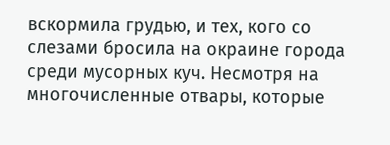вскормила грудью, и тех, кого со слезами бросила на окраине города среди мусорных куч. Несмотря на многочисленные отвары, которые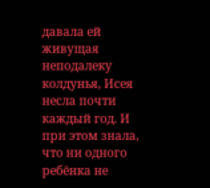давала ей живущая неподалеку колдунья, Исея несла почти каждый год. И при этом знала, что ни одного ребёнка не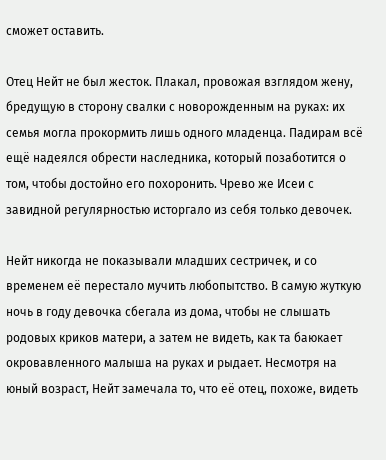сможет оставить.

Отец Нейт не был жесток. Плакал, провожая взглядом жену, бредущую в сторону свалки с новорожденным на руках: их семья могла прокормить лишь одного младенца. Падирам всё ещё надеялся обрести наследника, который позаботится о том, чтобы достойно его похоронить. Чрево же Исеи с завидной регулярностью исторгало из себя только девочек.

Нейт никогда не показывали младших сестричек, и со временем её перестало мучить любопытство. В самую жуткую ночь в году девочка сбегала из дома, чтобы не слышать родовых криков матери, а затем не видеть, как та баюкает окровавленного малыша на руках и рыдает. Несмотря на юный возраст, Нейт замечала то, что её отец, похоже, видеть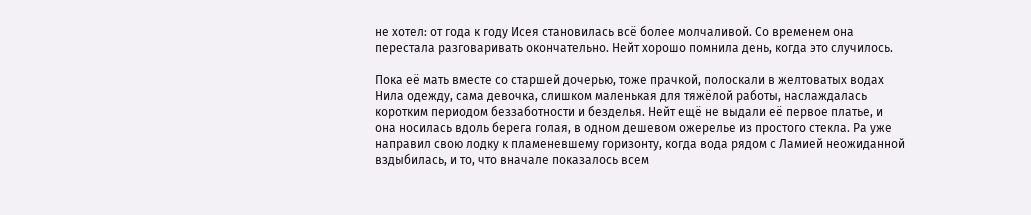не хотел: от года к году Исея становилась всё более молчаливой. Со временем она перестала разговаривать окончательно. Нейт хорошо помнила день, когда это случилось.

Пока её мать вместе со старшей дочерью, тоже прачкой, полоскали в желтоватых водах Нила одежду, сама девочка, слишком маленькая для тяжёлой работы, наслаждалась коротким периодом беззаботности и безделья. Нейт ещё не выдали её первое платье, и она носилась вдоль берега голая, в одном дешевом ожерелье из простого стекла. Ра уже направил свою лодку к пламеневшему горизонту, когда вода рядом с Ламией неожиданной вздыбилась, и то, что вначале показалось всем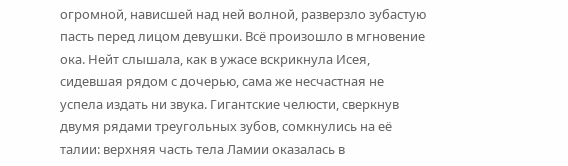огромной, нависшей над ней волной, разверзло зубастую пасть перед лицом девушки. Всё произошло в мгновение ока. Нейт слышала, как в ужасе вскрикнула Исея, сидевшая рядом с дочерью, сама же несчастная не успела издать ни звука. Гигантские челюсти, сверкнув двумя рядами треугольных зубов, сомкнулись на её талии: верхняя часть тела Ламии оказалась в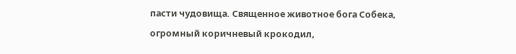пасти чудовища. Священное животное бога Собека, огромный коричневый крокодил,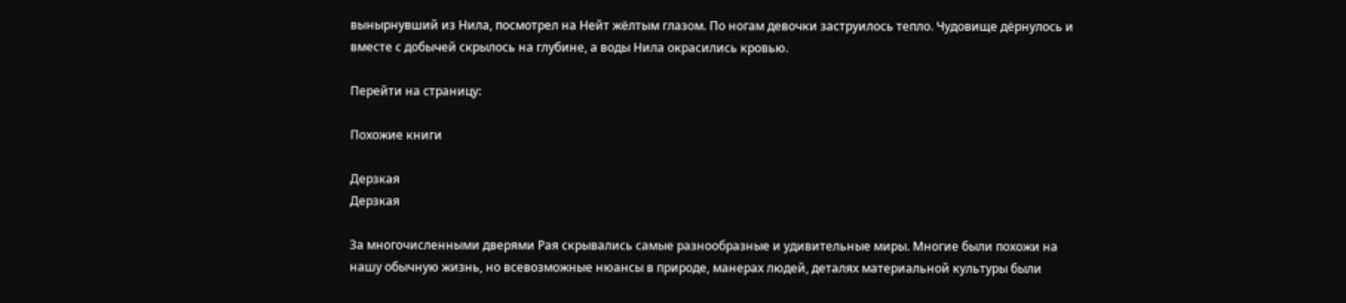вынырнувший из Нила, посмотрел на Нейт жёлтым глазом. По ногам девочки заструилось тепло. Чудовище дёрнулось и вместе с добычей скрылось на глубине, а воды Нила окрасились кровью.

Перейти на страницу:

Похожие книги

Дерзкая
Дерзкая

За многочисленными дверями Рая скрывались самые разнообразные и удивительные миры. Многие были похожи на нашу обычную жизнь, но всевозможные нюансы в природе, манерах людей, деталях материальной культуры были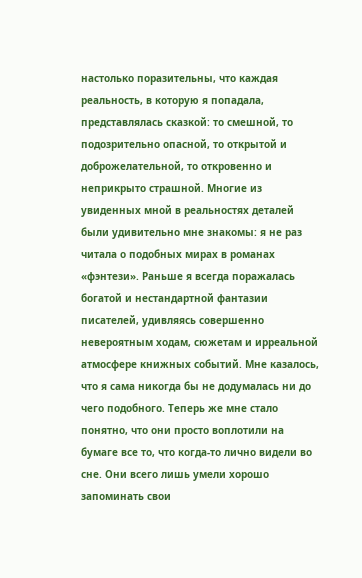настолько поразительны, что каждая реальность, в которую я попадала, представлялась сказкой: то смешной, то подозрительно опасной, то открытой и доброжелательной, то откровенно и неприкрыто страшной. Многие из увиденных мной в реальностях деталей были удивительно мне знакомы: я не раз читала о подобных мирах в романах «фэнтези». Раньше я всегда поражалась богатой и нестандартной фантазии писателей, удивляясь совершенно невероятным ходам, сюжетам и ирреальной атмосфере книжных событий. Мне казалось, что я сама никогда бы не додумалась ни до чего подобного. Теперь же мне стало понятно, что они просто воплотили на бумаге все то, что когда-то лично видели во сне. Они всего лишь умели хорошо запоминать свои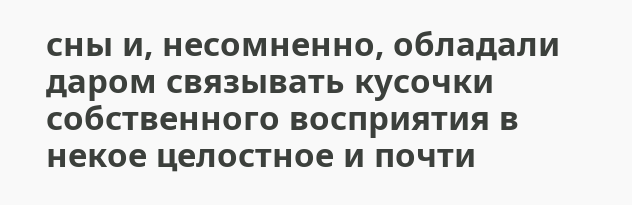сны и, несомненно, обладали даром связывать кусочки собственного восприятия в некое целостное и почти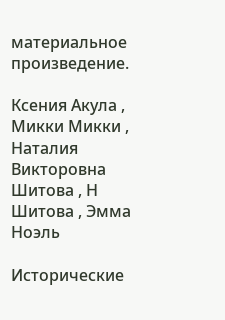материальное произведение.

Ксения Акула , Микки Микки , Наталия Викторовна Шитова , Н Шитова , Эмма Ноэль

Исторические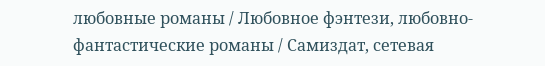любовные романы / Любовное фэнтези, любовно-фантастические романы / Самиздат, сетевая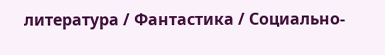литература / Фантастика / Социально-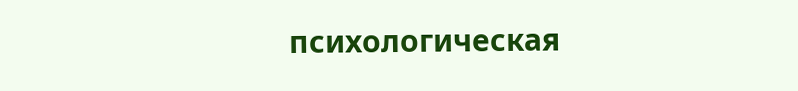психологическая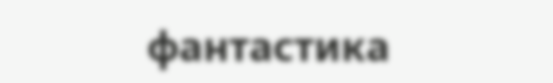фантастика